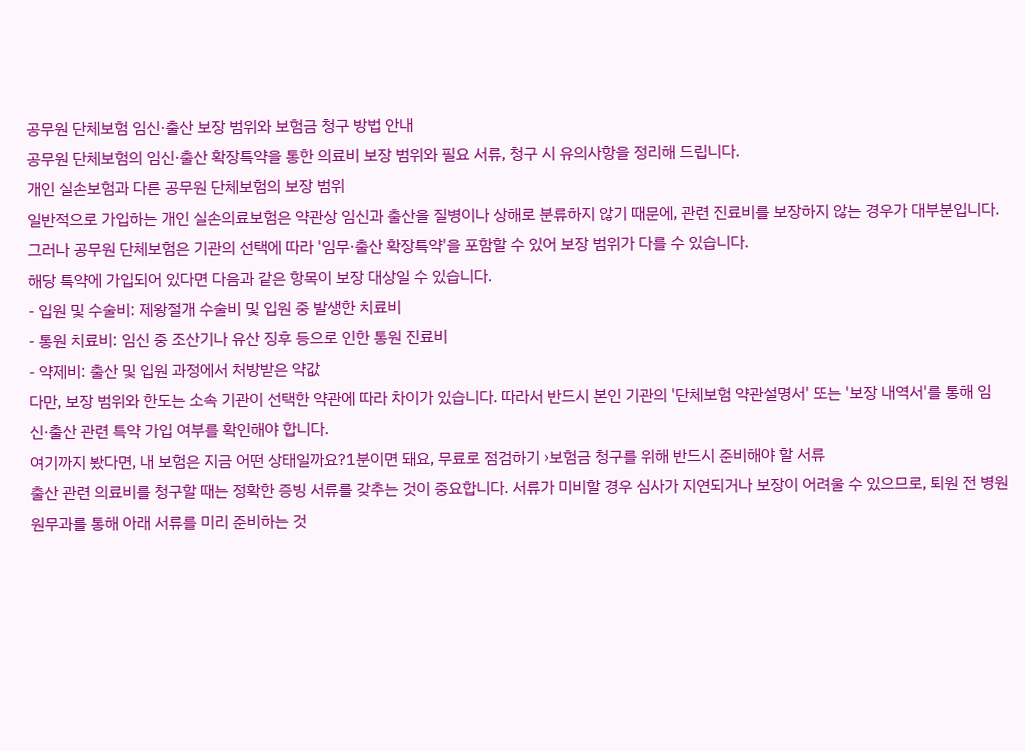공무원 단체보험 임신·출산 보장 범위와 보험금 청구 방법 안내
공무원 단체보험의 임신·출산 확장특약을 통한 의료비 보장 범위와 필요 서류, 청구 시 유의사항을 정리해 드립니다.
개인 실손보험과 다른 공무원 단체보험의 보장 범위
일반적으로 가입하는 개인 실손의료보험은 약관상 임신과 출산을 질병이나 상해로 분류하지 않기 때문에, 관련 진료비를 보장하지 않는 경우가 대부분입니다. 그러나 공무원 단체보험은 기관의 선택에 따라 '임무·출산 확장특약'을 포함할 수 있어 보장 범위가 다를 수 있습니다.
해당 특약에 가입되어 있다면 다음과 같은 항목이 보장 대상일 수 있습니다.
- 입원 및 수술비: 제왕절개 수술비 및 입원 중 발생한 치료비
- 통원 치료비: 임신 중 조산기나 유산 징후 등으로 인한 통원 진료비
- 약제비: 출산 및 입원 과정에서 처방받은 약값
다만, 보장 범위와 한도는 소속 기관이 선택한 약관에 따라 차이가 있습니다. 따라서 반드시 본인 기관의 '단체보험 약관설명서' 또는 '보장 내역서'를 통해 임신·출산 관련 특약 가입 여부를 확인해야 합니다.
여기까지 봤다면, 내 보험은 지금 어떤 상태일까요?1분이면 돼요, 무료로 점검하기 ›보험금 청구를 위해 반드시 준비해야 할 서류
출산 관련 의료비를 청구할 때는 정확한 증빙 서류를 갖추는 것이 중요합니다. 서류가 미비할 경우 심사가 지연되거나 보장이 어려울 수 있으므로, 퇴원 전 병원 원무과를 통해 아래 서류를 미리 준비하는 것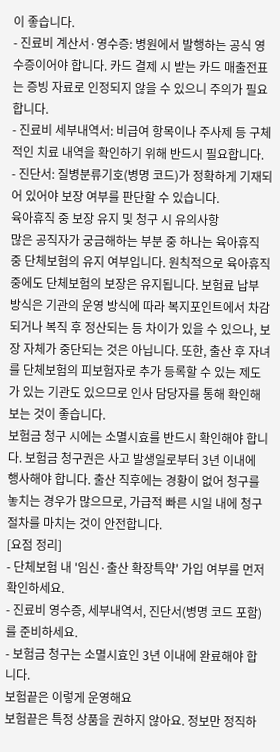이 좋습니다.
- 진료비 계산서·영수증: 병원에서 발행하는 공식 영수증이어야 합니다. 카드 결제 시 받는 카드 매출전표는 증빙 자료로 인정되지 않을 수 있으니 주의가 필요합니다.
- 진료비 세부내역서: 비급여 항목이나 주사제 등 구체적인 치료 내역을 확인하기 위해 반드시 필요합니다.
- 진단서: 질병분류기호(병명 코드)가 정확하게 기재되어 있어야 보장 여부를 판단할 수 있습니다.
육아휴직 중 보장 유지 및 청구 시 유의사항
많은 공직자가 궁금해하는 부분 중 하나는 육아휴직 중 단체보험의 유지 여부입니다. 원칙적으로 육아휴직 중에도 단체보험의 보장은 유지됩니다. 보험료 납부 방식은 기관의 운영 방식에 따라 복지포인트에서 차감되거나 복직 후 정산되는 등 차이가 있을 수 있으나, 보장 자체가 중단되는 것은 아닙니다. 또한, 출산 후 자녀를 단체보험의 피보험자로 추가 등록할 수 있는 제도가 있는 기관도 있으므로 인사 담당자를 통해 확인해 보는 것이 좋습니다.
보험금 청구 시에는 소멸시효를 반드시 확인해야 합니다. 보험금 청구권은 사고 발생일로부터 3년 이내에 행사해야 합니다. 출산 직후에는 경황이 없어 청구를 놓치는 경우가 많으므로, 가급적 빠른 시일 내에 청구 절차를 마치는 것이 안전합니다.
[요점 정리]
- 단체보험 내 '임신·출산 확장특약' 가입 여부를 먼저 확인하세요.
- 진료비 영수증, 세부내역서, 진단서(병명 코드 포함)를 준비하세요.
- 보험금 청구는 소멸시효인 3년 이내에 완료해야 합니다.
보험끝은 이렇게 운영해요
보험끝은 특정 상품을 권하지 않아요. 정보만 정직하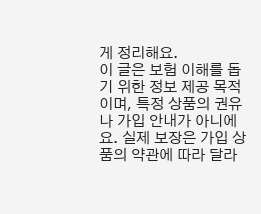게 정리해요.
이 글은 보험 이해를 돕기 위한 정보 제공 목적이며, 특정 상품의 권유나 가입 안내가 아니에요. 실제 보장은 가입 상품의 약관에 따라 달라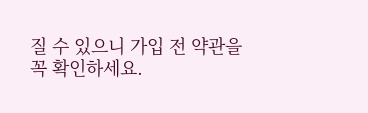질 수 있으니 가입 전 약관을 꼭 확인하세요.